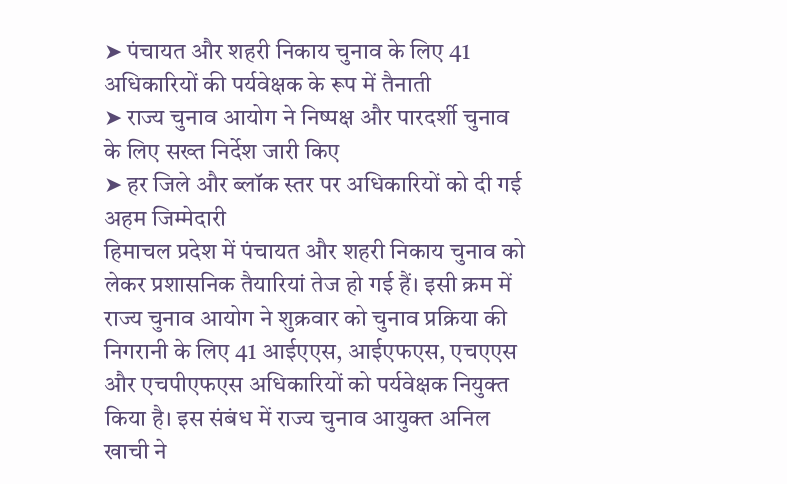➤ पंचायत और शहरी निकाय चुनाव के लिए 41 अधिकारियों की पर्यवेक्षक के रूप में तैनाती
➤ राज्य चुनाव आयोग ने निष्पक्ष और पारदर्शी चुनाव के लिए सख्त निर्देश जारी किए
➤ हर जिले और ब्लॉक स्तर पर अधिकारियों को दी गई अहम जिम्मेदारी
हिमाचल प्रदेश में पंचायत और शहरी निकाय चुनाव को लेकर प्रशासनिक तैयारियां तेज हो गई हैं। इसी क्रम में राज्य चुनाव आयोग ने शुक्रवार को चुनाव प्रक्रिया की निगरानी के लिए 41 आईएएस, आईएफएस, एचएएस और एचपीएफएस अधिकारियों को पर्यवेक्षक नियुक्त किया है। इस संबंध में राज्य चुनाव आयुक्त अनिल खाची ने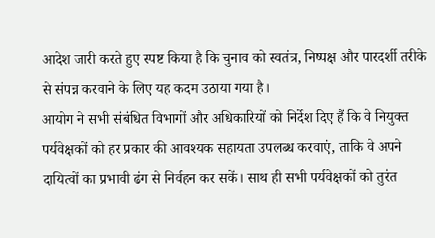आदेश जारी करते हुए स्पष्ट किया है कि चुनाव को स्वतंत्र, निष्पक्ष और पारदर्शी तरीके से संपन्न करवाने के लिए यह कदम उठाया गया है।
आयोग ने सभी संबंधित विभागों और अधिकारियों को निर्देश दिए हैं कि वे नियुक्त पर्यवेक्षकों को हर प्रकार की आवश्यक सहायता उपलब्ध करवाएं, ताकि वे अपने दायित्वों का प्रभावी ढंग से निर्वहन कर सकें। साथ ही सभी पर्यवेक्षकों को तुरंत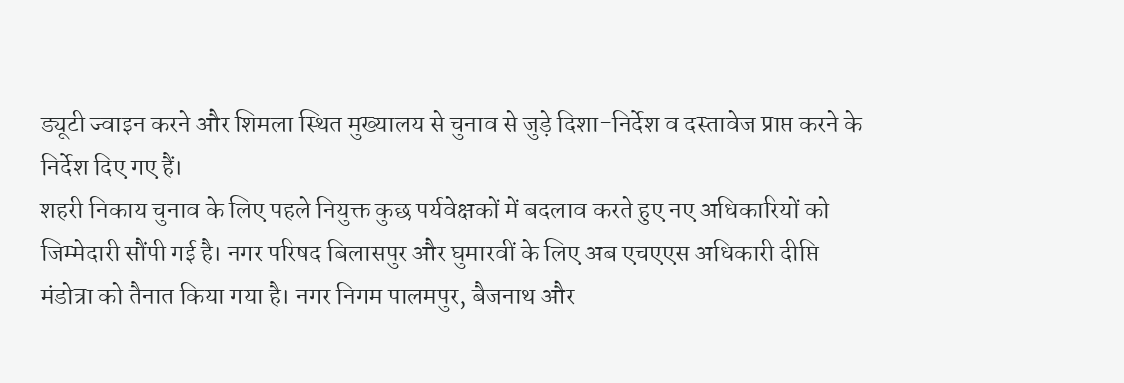ड्यूटी ज्वाइन करने और शिमला स्थित मुख्यालय से चुनाव से जुड़े दिशा-निर्देश व दस्तावेज प्राप्त करने के निर्देश दिए गए हैं।
शहरी निकाय चुनाव के लिए पहले नियुक्त कुछ पर्यवेक्षकों में बदलाव करते हुए नए अधिकारियों को जिम्मेदारी सौंपी गई है। नगर परिषद बिलासपुर और घुमारवीं के लिए अब एचएएस अधिकारी दीप्ति मंडोत्रा को तैनात किया गया है। नगर निगम पालमपुर, बैजनाथ और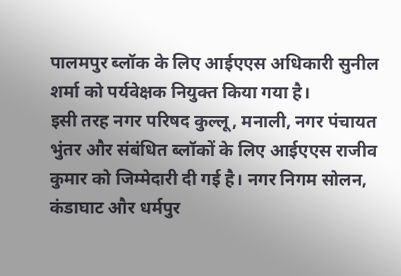पालमपुर ब्लॉक के लिए आईएएस अधिकारी सुनील शर्मा को पर्यवेक्षक नियुक्त किया गया है।
इसी तरह नगर परिषद कुल्लू, मनाली, नगर पंचायत भुंतर और संबंधित ब्लॉकों के लिए आईएएस राजीव कुमार को जिम्मेदारी दी गई है। नगर निगम सोलन, कंडाघाट और धर्मपुर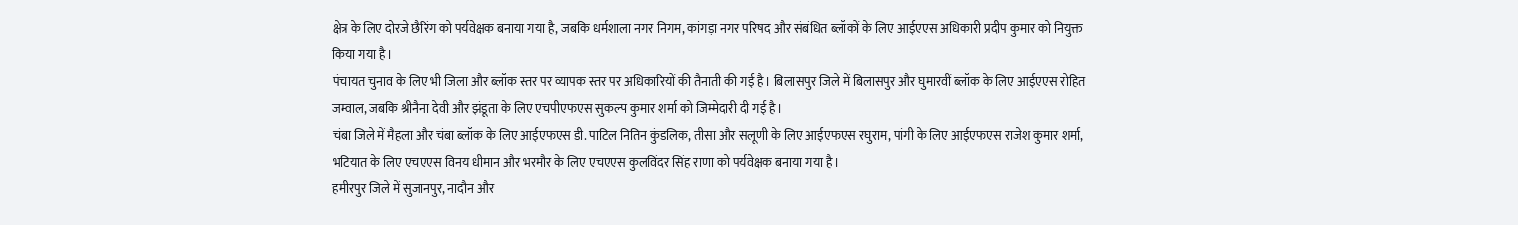क्षेत्र के लिए दोरजे छैरिंग को पर्यवेक्षक बनाया गया है, जबकि धर्मशाला नगर निगम, कांगड़ा नगर परिषद और संबंधित ब्लॉकों के लिए आईएएस अधिकारी प्रदीप कुमार को नियुक्त किया गया है।
पंचायत चुनाव के लिए भी जिला और ब्लॉक स्तर पर व्यापक स्तर पर अधिकारियों की तैनाती की गई है। बिलासपुर जिले में बिलासपुर और घुमारवीं ब्लॉक के लिए आईएएस रोहित जम्वाल, जबकि श्रीनैना देवी और झंडूता के लिए एचपीएफएस सुकल्प कुमार शर्मा को जिम्मेदारी दी गई है।
चंबा जिले में मैहला और चंबा ब्लॉक के लिए आईएफएस डी. पाटिल नितिन कुंडलिक, तीसा और सलूणी के लिए आईएफएस रघुराम, पांगी के लिए आईएफएस राजेश कुमार शर्मा, भटियात के लिए एचएएस विनय धीमान और भरमौर के लिए एचएएस कुलविंदर सिंह राणा को पर्यवेक्षक बनाया गया है।
हमीरपुर जिले में सुजानपुर, नादौन और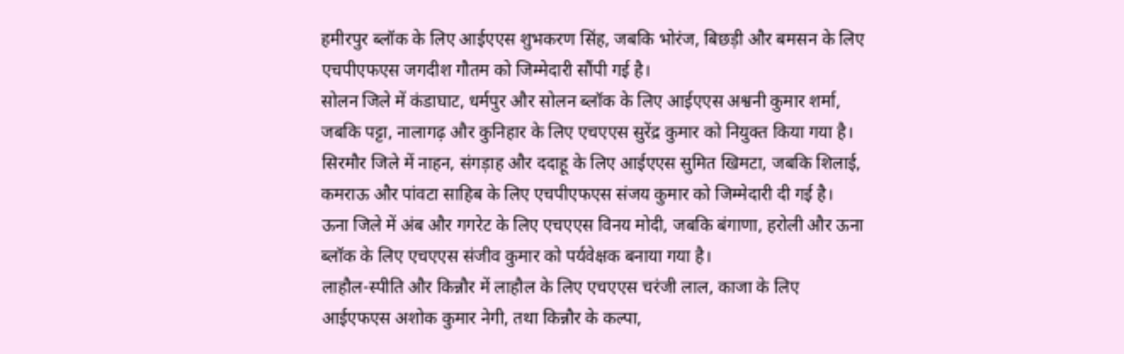हमीरपुर ब्लॉक के लिए आईएएस शुभकरण सिंह, जबकि भोरंज, बिछड़ी और बमसन के लिए एचपीएफएस जगदीश गौतम को जिम्मेदारी सौंपी गई है।
सोलन जिले में कंडाघाट, धर्मपुर और सोलन ब्लॉक के लिए आईएएस अश्वनी कुमार शर्मा, जबकि पट्टा, नालागढ़ और कुनिहार के लिए एचएएस सुरेंद्र कुमार को नियुक्त किया गया है।
सिरमौर जिले में नाहन, संगड़ाह और ददाहू के लिए आईएएस सुमित खिमटा, जबकि शिलाई, कमराऊ और पांवटा साहिब के लिए एचपीएफएस संजय कुमार को जिम्मेदारी दी गई है।
ऊना जिले में अंब और गगरेट के लिए एचएएस विनय मोदी, जबकि बंगाणा, हरोली और ऊना ब्लॉक के लिए एचएएस संजीव कुमार को पर्यवेक्षक बनाया गया है।
लाहौल-स्पीति और किन्नौर में लाहौल के लिए एचएएस चरंजी लाल, काजा के लिए आईएफएस अशोक कुमार नेगी, तथा किन्नौर के कल्पा,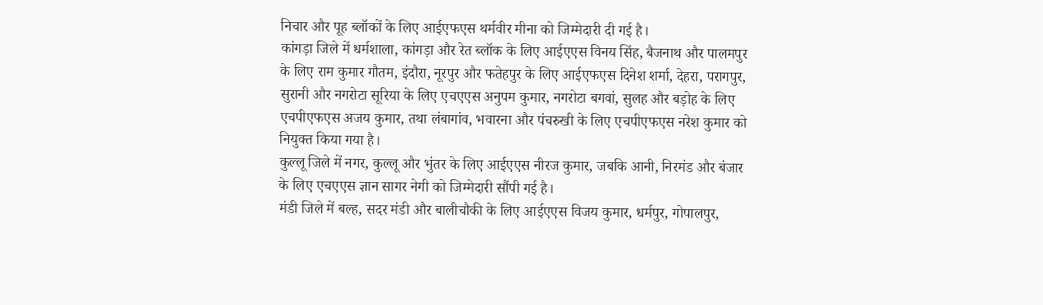निचार और पूह ब्लॉकों के लिए आईएफएस थर्मवीर मीना को जिम्मेदारी दी गई है।
कांगड़ा जिले में धर्मशाला, कांगड़ा और रेत ब्लॉक के लिए आईएएस विनय सिंह, बैजनाथ और पालमपुर के लिए राम कुमार गौतम, इंदौरा, नूरपुर और फतेहपुर के लिए आईएफएस दिनेश शर्मा, देहरा, परागपुर, सुरानी और नगरोटा सूरिया के लिए एचएएस अनुपम कुमार, नगरोटा बगवां, सुलह और बड़ोह के लिए एचपीएफएस अजय कुमार, तथा लंबागांव, भवारना और पंचरुखी के लिए एचपीएफएस नरेश कुमार को नियुक्त किया गया है।
कुल्लू जिले में नगर, कुल्लू और भुंतर के लिए आईएएस नीरज कुमार, जबकि आनी, निरमंड और बंजार के लिए एचएएस ज्ञान सागर नेगी को जिम्मेदारी सौंपी गई है।
मंडी जिले में बल्ह, सदर मंडी और बालीचौकी के लिए आईएएस विजय कुमार, धर्मपुर, गोपालपुर,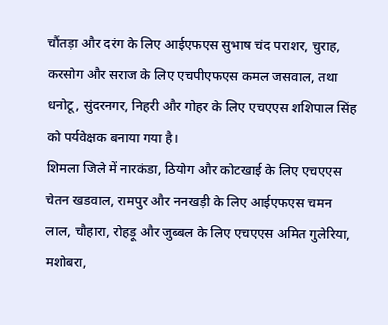चौंतड़ा और दरंग के लिए आईएफएस सुभाष चंद पराशर, चुराह, करसोग और सराज के लिए एचपीएफएस कमल जसवाल, तथा धनोटू, सुंदरनगर, निहरी और गोहर के लिए एचएएस शशिपाल सिंह को पर्यवेक्षक बनाया गया है।
शिमला जिले में नारकंडा, ठियोग और कोटखाई के लिए एचएएस चेतन खडवाल, रामपुर और ननखड़ी के लिए आईएफएस चमन लाल, चौहारा, रोहड़ू और जुब्बल के लिए एचएएस अमित गुलेरिया, मशोबरा,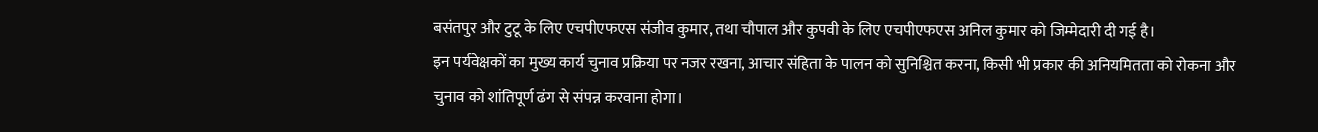बसंतपुर और टुटू के लिए एचपीएफएस संजीव कुमार, तथा चौपाल और कुपवी के लिए एचपीएफएस अनिल कुमार को जिम्मेदारी दी गई है।
इन पर्यवेक्षकों का मुख्य कार्य चुनाव प्रक्रिया पर नजर रखना, आचार संहिता के पालन को सुनिश्चित करना, किसी भी प्रकार की अनियमितता को रोकना और चुनाव को शांतिपूर्ण ढंग से संपन्न करवाना होगा।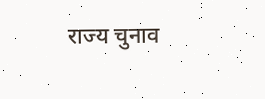राज्य चुनाव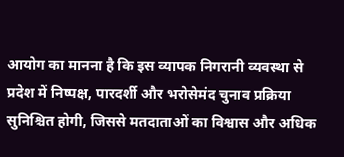आयोग का मानना है कि इस व्यापक निगरानी व्यवस्था से प्रदेश में निष्पक्ष, पारदर्शी और भरोसेमंद चुनाव प्रक्रिया सुनिश्चित होगी, जिससे मतदाताओं का विश्वास और अधिक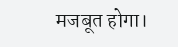मजबूत होगा।